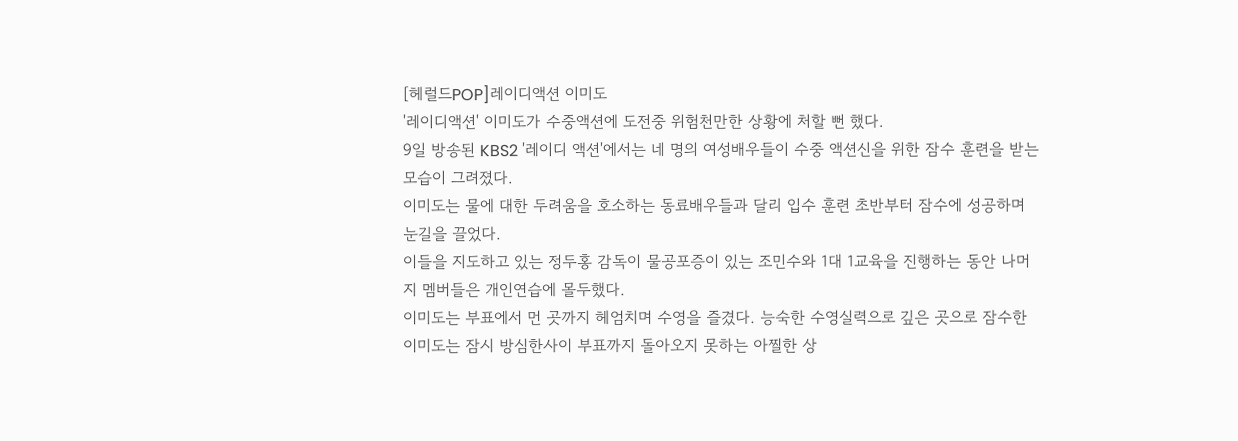[헤럴드POP]레이디액션 이미도
'레이디액션' 이미도가 수중액션에 도전중 위험천만한 상황에 처할 뻔 했다.
9일 방송된 KBS2 '레이디 액션'에서는 네 명의 여성배우들이 수중 액션신을 위한 잠수 훈련을 받는 모습이 그려졌다.
이미도는 물에 대한 두려움을 호소하는 동료배우들과 달리 입수 훈련 초반부터 잠수에 성공하며 눈길을 끌었다.
이들을 지도하고 있는 정두홍 감독이 물공포증이 있는 조민수와 1대 1교육을 진행하는 동안 나머지 멤버들은 개인연습에 몰두했다.
이미도는 부표에서 먼 곳까지 헤엄치며 수영을 즐겼다. 능숙한 수영실력으로 깊은 곳으로 잠수한 이미도는 잠시 방심한사이 부표까지 돌아오지 못하는 아찔한 상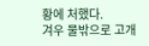황에 처했다.
겨우 물밖으로 고개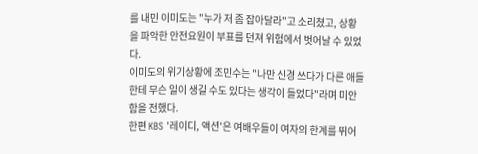를 내민 이미도는 "누가 저 좀 잡아달라"고 소리쳤고, 상황을 파악한 안전요원이 부표를 던져 위험에서 벗어날 수 있었다.
이미도의 위기상황에 조민수는 "나만 신경 쓰다가 다른 애들한테 무슨 일이 생길 수도 있다는 생각이 들었다"라며 미안함을 전했다.
한편 KBS '레이디, 액션'은 여배우들이 여자의 한계를 뛰어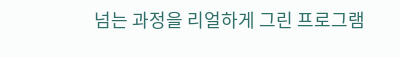넘는 과정을 리얼하게 그린 프로그램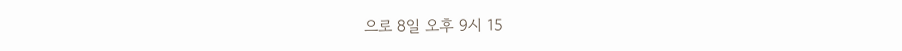으로 8일 오후 9시 15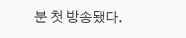분 첫 방송됐다.